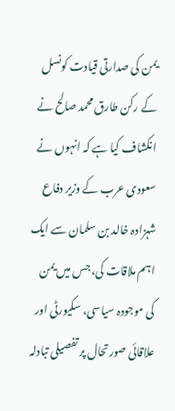یمن کی صدارتی قیادت کونسل کے رکن طارق محمد صالح نے انکشاف کیا ہے کہ انہوں نے سعودی عرب کے وزیر دفاع شہزادہ خالد بن سلمان سے ایک اہم ملاقات کی، جس میں یمن کی موجودہ سیاسی، سکیورٹی اور علاقائی صورتحال پر تفصیلی تبادلہ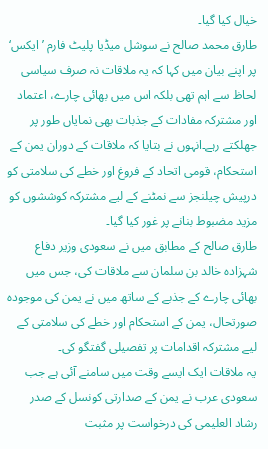خیال کیا گیا۔
طارق محمد صالح نے سوشل میڈیا پلیٹ فارم ’ایکس‘ پر اپنے بیان میں کہا کہ یہ ملاقات نہ صرف سیاسی لحاظ سے اہم تھی بلکہ اس میں بھائی چارے، اعتماد اور مشترکہ مفادات کے جذبات بھی نمایاں طور پر جھلکتے رہے۔انہوں نے بتایا کہ ملاقات کے دوران یمن کے استحکام، قومی اتحاد کے فروغ اور خطے کی سلامتی کو درپیش چیلنجز سے نمٹنے کے لیے مشترکہ کوششوں کو مزید مضبوط بنانے پر غور کیا گیا۔
طارق صالح کے مطابق میں نے سعودی وزیر دفاع شہزادہ خالد بن سلمان سے ملاقات کی، جس میں بھائی چارے کے جذبے کے ساتھ میں نے یمن کی موجودہ صورتحال، یمن کے استحکام اور خطے کی سلامتی کے لیے مشترکہ اقدامات پر تفصیلی گفتگو کی۔
یہ ملاقات ایک ایسے وقت میں سامنے آئی ہے جب سعودی عرب نے یمن کے صدارتی کونسل کے صدر رشاد العلیمی کی درخواست پر مثبت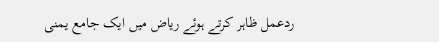ردعمل ظاہر کرتے ہوئے ریاض میں ایک جامع یمنی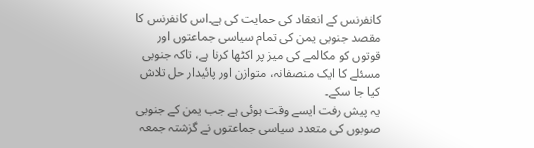کانفرنس کے انعقاد کی حمایت کی ہے۔اس کانفرنس کا مقصد جنوبی یمن کی تمام سیاسی جماعتوں اور قوتوں کو مکالمے کی میز پر اکٹھا کرنا ہے، تاکہ جنوبی مسئلے کا ایک منصفانہ، متوازن اور پائیدار حل تلاش کیا جا سکے۔
یہ پیش رفت ایسے وقت ہوئی ہے جب یمن کے جنوبی صوبوں کی متعدد سیاسی جماعتوں نے گزشتہ جمعہ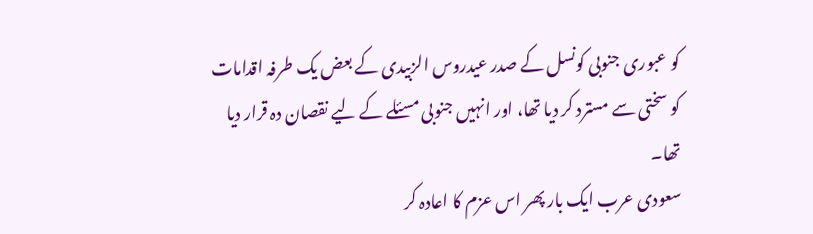کو عبوری جنوبی کونسل کے صدر عیدروس الزبیدی کے بعض یک طرفہ اقدامات کو سختی سے مسترد کر دیا تھا، اور انہیں جنوبی مسئلے کے لیے نقصان دہ قرار دیا تھا۔
سعودی عرب ایک بار پھر اس عزم کا اعادہ کر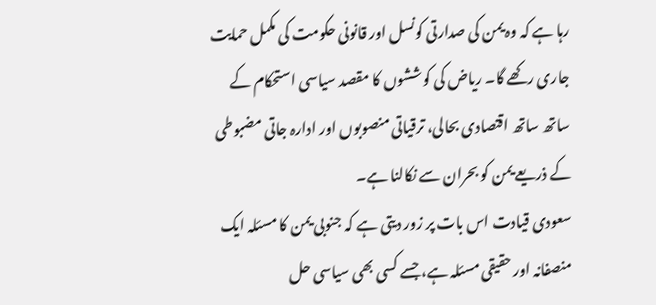رہا ہے کہ وہ یمن کی صدارتی کونسل اور قانونی حکومت کی مکمل حمایت جاری رکھے گا۔ ریاض کی کوششوں کا مقصد سیاسی استحکام کے ساتھ ساتھ اقتصادی بحالی، ترقیاتی منصوبوں اور ادارہ جاتی مضبوطی کے ذریعے یمن کو بحران سے نکالنا ہے۔
سعودی قیادت اس بات پر زور دیتی ہے کہ جنوبی یمن کا مسئلہ ایک منصفانہ اور حقیقی مسئلہ ہے، جسے کسی بھی سیاسی حل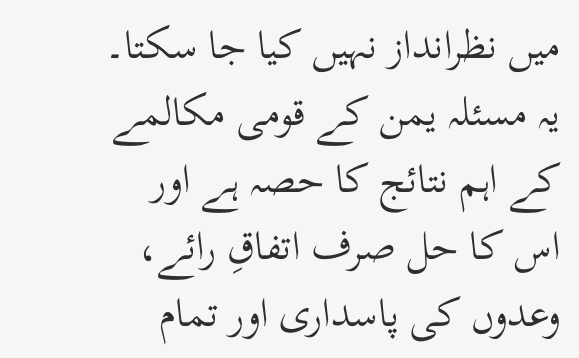میں نظرانداز نہیں کیا جا سکتا۔ یہ مسئلہ یمن کے قومی مکالمے کے اہم نتائج کا حصہ ہے اور اس کا حل صرف اتفاقِ رائے، وعدوں کی پاسداری اور تمام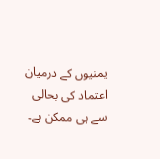یمنیوں کے درمیان اعتماد کی بحالی سے ہی ممکن ہے۔